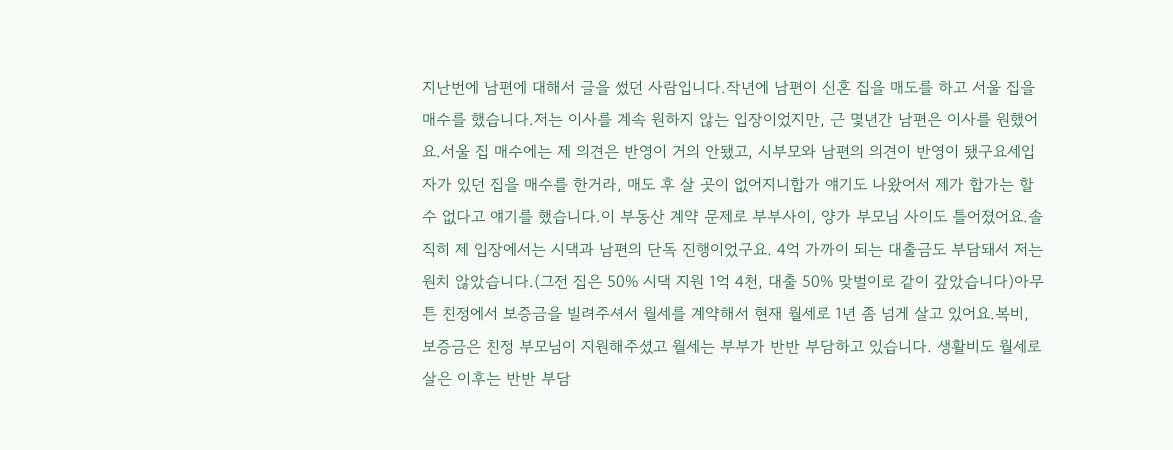지난번에 남편에 대해서 글을 썼던 사람입니다.작년에 남편이 신혼 집을 매도를 하고 서울 집을 매수를 했습니다.저는 이사를 계속 원하지 않는 입장이었지만, 근 몇년간 남편은 이사를 원했어요.서울 집 매수에는 제 의견은 반영이 거의 안됐고, 시부모와 남편의 의견이 반영이 됐구요세입자가 있던 집을 매수를 한거라, 매도 후 살 곳이 없어지니합가 얘기도 나왔어서 제가 합가는 할 수 없다고 얘기를 했습니다.이 부동산 계약 문제로 부부사이, 양가 부모님 사이도 틀어졌어요.솔직히 제 입장에서는 시댁과 남편의 단독 진행이었구요. 4억 가까이 되는 대출금도 부담돼서 저는 원치 않았습니다.(그전 집은 50% 시댁 지원 1억 4천, 대출 50% 맞벌이로 같이 갚았습니다)아무튼 친정에서 보증금을 빌려주셔서 월세를 계약해서 현재 월세로 1년 좀 넘게 살고 있어요.복비, 보증금은 친정 부모님이 지원해주셨고 월세는 부부가 반반 부담하고 있습니다. 생활비도 월세로 살은 이후는 반반 부담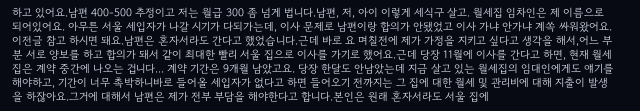하고 있어요.남편 400-500 추정이고 저는 월급 300 좀 넘게 법니다.남편, 저, 아이 이렇게 세식구 살고. 월세집 임차인은 제 이름으로 되어있어요. 아무튼 서울 세입자가 나갈 시기가 다되가는데, 이사 문제로 남편이랑 합의가 안됐었고 이사 가냐 안가냐 계쏙 싸워왔어요. 이전글 참고 하시면 돼요.남편은 혼자서라도 간다고 했었습니다.근데 바로 요 며칠전에 제가 가정을 지키고 싶다고 생각을 해서,어느 부분 서로 양보를 하고 합의가 돼서 같이 최대한 빨리 서울 집으로 이사를 가기로 했어요.근데 당장 11월에 이사를 간다고 하면, 현재 월세 집은 계약 중간에 나오는 겁니다... 계약 기간은 9개월 남았고요. 당장 한달도 안남았는데 지금 살고 있는 월세집의 임대인에게도 얘기를 해야하고, 기간이 너무 촉박하니바로 들어올 세입자가 없다고 하면 들어오기 전까지는 그 집에 대한 월세 및 관리비에 대해 지출이 발생을 하잖아요.그거에 대해서 남편은 제가 전부 부담을 해야한다고 합니다.본인은 원래 혼자서라도 서울 집에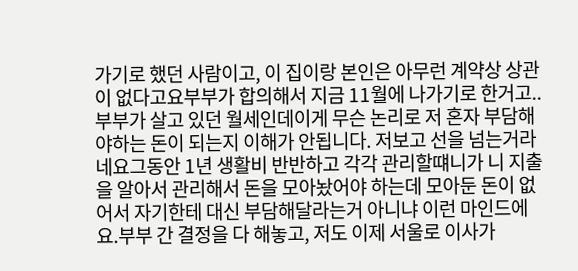가기로 했던 사람이고, 이 집이랑 본인은 아무런 계약상 상관이 없다고요부부가 합의해서 지금 11월에 나가기로 한거고..부부가 살고 있던 월세인데이게 무슨 논리로 저 혼자 부담해야하는 돈이 되는지 이해가 안됩니다. 저보고 선을 넘는거라네요그동안 1년 생활비 반반하고 각각 관리할떄니가 니 지출을 알아서 관리해서 돈을 모아놨어야 하는데 모아둔 돈이 없어서 자기한테 대신 부담해달라는거 아니냐 이런 마인드에요.부부 간 결정을 다 해놓고, 저도 이제 서울로 이사가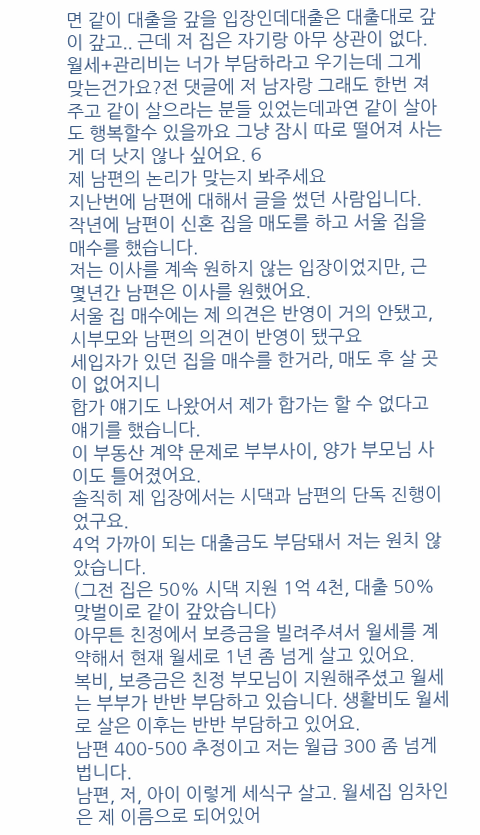면 같이 대출을 갚을 입장인데대출은 대출대로 갚이 갚고.. 근데 저 집은 자기랑 아무 상관이 없다. 월세+관리비는 너가 부담하라고 우기는데 그게 맞는건가요?전 댓글에 저 남자랑 그래도 한번 져주고 같이 살으라는 분들 있었는데과연 같이 살아도 행복할수 있을까요 그냥 잠시 따로 떨어져 사는게 더 낫지 않나 싶어요. 6
제 남편의 논리가 맞는지 봐주세요
지난번에 남편에 대해서 글을 썼던 사람입니다.
작년에 남편이 신혼 집을 매도를 하고 서울 집을 매수를 했습니다.
저는 이사를 계속 원하지 않는 입장이었지만, 근 몇년간 남편은 이사를 원했어요.
서울 집 매수에는 제 의견은 반영이 거의 안됐고, 시부모와 남편의 의견이 반영이 됐구요
세입자가 있던 집을 매수를 한거라, 매도 후 살 곳이 없어지니
합가 얘기도 나왔어서 제가 합가는 할 수 없다고 얘기를 했습니다.
이 부동산 계약 문제로 부부사이, 양가 부모님 사이도 틀어졌어요.
솔직히 제 입장에서는 시댁과 남편의 단독 진행이었구요.
4억 가까이 되는 대출금도 부담돼서 저는 원치 않았습니다.
(그전 집은 50% 시댁 지원 1억 4천, 대출 50% 맞벌이로 같이 갚았습니다)
아무튼 친정에서 보증금을 빌려주셔서 월세를 계약해서 현재 월세로 1년 좀 넘게 살고 있어요.
복비, 보증금은 친정 부모님이 지원해주셨고 월세는 부부가 반반 부담하고 있습니다. 생활비도 월세로 살은 이후는 반반 부담하고 있어요.
남편 400-500 추정이고 저는 월급 300 좀 넘게 법니다.
남편, 저, 아이 이렇게 세식구 살고. 월세집 임차인은 제 이름으로 되어있어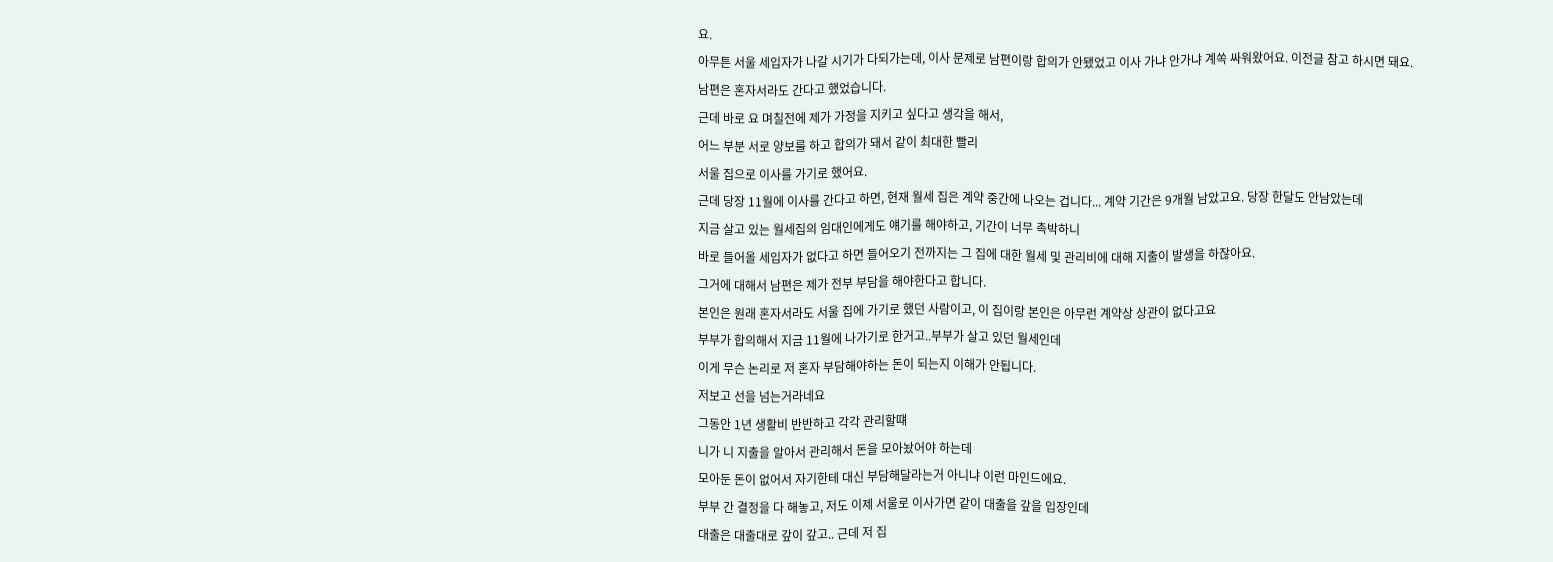요.
아무튼 서울 세입자가 나갈 시기가 다되가는데, 이사 문제로 남편이랑 합의가 안됐었고 이사 가냐 안가냐 계쏙 싸워왔어요. 이전글 참고 하시면 돼요.
남편은 혼자서라도 간다고 했었습니다.
근데 바로 요 며칠전에 제가 가정을 지키고 싶다고 생각을 해서,
어느 부분 서로 양보를 하고 합의가 돼서 같이 최대한 빨리
서울 집으로 이사를 가기로 했어요.
근데 당장 11월에 이사를 간다고 하면, 현재 월세 집은 계약 중간에 나오는 겁니다... 계약 기간은 9개월 남았고요. 당장 한달도 안남았는데
지금 살고 있는 월세집의 임대인에게도 얘기를 해야하고, 기간이 너무 촉박하니
바로 들어올 세입자가 없다고 하면 들어오기 전까지는 그 집에 대한 월세 및 관리비에 대해 지출이 발생을 하잖아요.
그거에 대해서 남편은 제가 전부 부담을 해야한다고 합니다.
본인은 원래 혼자서라도 서울 집에 가기로 했던 사람이고, 이 집이랑 본인은 아무런 계약상 상관이 없다고요
부부가 합의해서 지금 11월에 나가기로 한거고..부부가 살고 있던 월세인데
이게 무슨 논리로 저 혼자 부담해야하는 돈이 되는지 이해가 안됩니다.
저보고 선을 넘는거라네요
그동안 1년 생활비 반반하고 각각 관리할떄
니가 니 지출을 알아서 관리해서 돈을 모아놨어야 하는데
모아둔 돈이 없어서 자기한테 대신 부담해달라는거 아니냐 이런 마인드에요.
부부 간 결정을 다 해놓고, 저도 이제 서울로 이사가면 같이 대출을 갚을 입장인데
대출은 대출대로 갚이 갚고.. 근데 저 집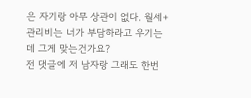은 자기랑 아무 상관이 없다. 월세+관리비는 너가 부담하라고 우기는데 그게 맞는건가요?
전 댓글에 저 남자랑 그래도 한번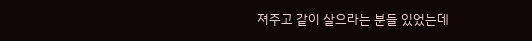져주고 같이 살으라는 분들 있었는데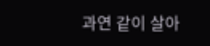과연 같이 살아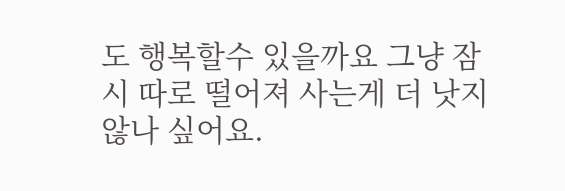도 행복할수 있을까요 그냥 잠시 따로 떨어져 사는게 더 낫지 않나 싶어요.